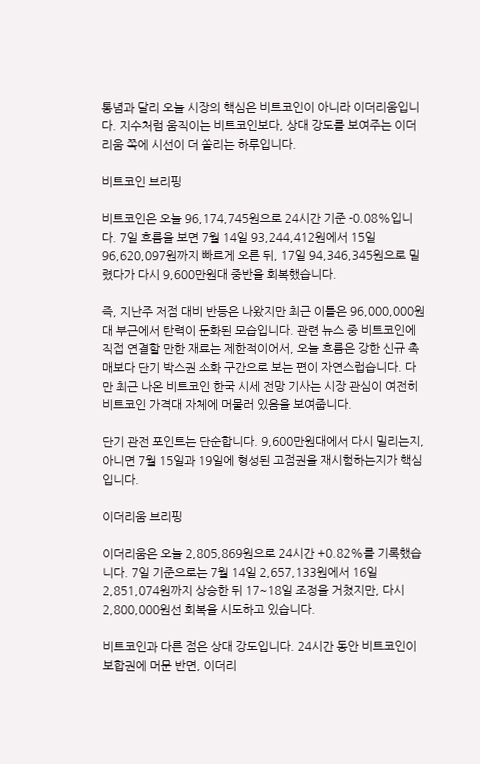통념과 달리 오늘 시장의 핵심은 비트코인이 아니라 이더리움입니다. 지수처럼 움직이는 비트코인보다, 상대 강도를 보여주는 이더리움 쪽에 시선이 더 쏠리는 하루입니다.

비트코인 브리핑

비트코인은 오늘 96,174,745원으로 24시간 기준 -0.08%입니다. 7일 흐름을 보면 7월 14일 93,244,412원에서 15일 96,620,097원까지 빠르게 오른 뒤, 17일 94,346,345원으로 밀렸다가 다시 9,600만원대 중반을 회복했습니다.

즉, 지난주 저점 대비 반등은 나왔지만 최근 이틀은 96,000,000원대 부근에서 탄력이 둔화된 모습입니다. 관련 뉴스 중 비트코인에 직접 연결할 만한 재료는 제한적이어서, 오늘 흐름은 강한 신규 촉매보다 단기 박스권 소화 구간으로 보는 편이 자연스럽습니다. 다만 최근 나온 비트코인 한국 시세 전망 기사는 시장 관심이 여전히 비트코인 가격대 자체에 머물러 있음을 보여줍니다.

단기 관전 포인트는 단순합니다. 9,600만원대에서 다시 밀리는지, 아니면 7월 15일과 19일에 형성된 고점권을 재시험하는지가 핵심입니다.

이더리움 브리핑

이더리움은 오늘 2,805,869원으로 24시간 +0.82%를 기록했습니다. 7일 기준으로는 7월 14일 2,657,133원에서 16일 2,851,074원까지 상승한 뒤 17~18일 조정을 거쳤지만, 다시 2,800,000원선 회복을 시도하고 있습니다.

비트코인과 다른 점은 상대 강도입니다. 24시간 동안 비트코인이 보합권에 머문 반면, 이더리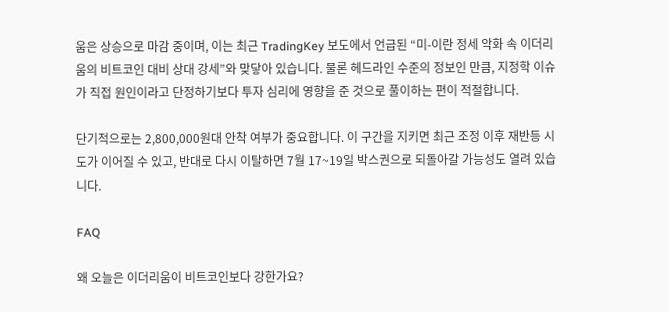움은 상승으로 마감 중이며, 이는 최근 TradingKey 보도에서 언급된 “미-이란 정세 악화 속 이더리움의 비트코인 대비 상대 강세”와 맞닿아 있습니다. 물론 헤드라인 수준의 정보인 만큼, 지정학 이슈가 직접 원인이라고 단정하기보다 투자 심리에 영향을 준 것으로 풀이하는 편이 적절합니다.

단기적으로는 2,800,000원대 안착 여부가 중요합니다. 이 구간을 지키면 최근 조정 이후 재반등 시도가 이어질 수 있고, 반대로 다시 이탈하면 7월 17~19일 박스권으로 되돌아갈 가능성도 열려 있습니다.

FAQ

왜 오늘은 이더리움이 비트코인보다 강한가요?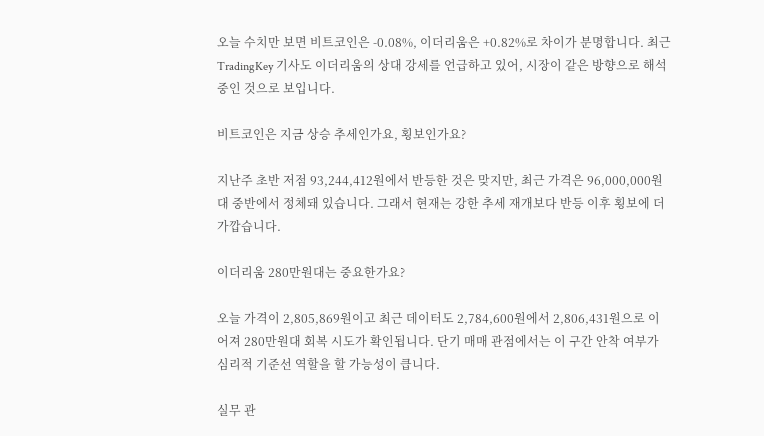오늘 수치만 보면 비트코인은 -0.08%, 이더리움은 +0.82%로 차이가 분명합니다. 최근 TradingKey 기사도 이더리움의 상대 강세를 언급하고 있어, 시장이 같은 방향으로 해석 중인 것으로 보입니다.

비트코인은 지금 상승 추세인가요, 횡보인가요?

지난주 초반 저점 93,244,412원에서 반등한 것은 맞지만, 최근 가격은 96,000,000원대 중반에서 정체돼 있습니다. 그래서 현재는 강한 추세 재개보다 반등 이후 횡보에 더 가깝습니다.

이더리움 280만원대는 중요한가요?

오늘 가격이 2,805,869원이고 최근 데이터도 2,784,600원에서 2,806,431원으로 이어져 280만원대 회복 시도가 확인됩니다. 단기 매매 관점에서는 이 구간 안착 여부가 심리적 기준선 역할을 할 가능성이 큽니다.

실무 관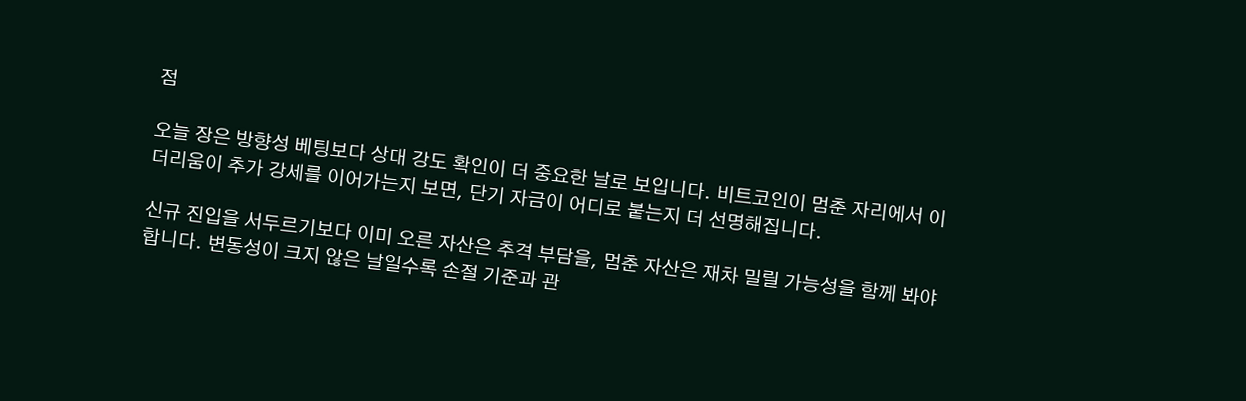점

오늘 장은 방향성 베팅보다 상대 강도 확인이 더 중요한 날로 보입니다. 비트코인이 멈춘 자리에서 이더리움이 추가 강세를 이어가는지 보면, 단기 자금이 어디로 붙는지 더 선명해집니다.

신규 진입을 서두르기보다 이미 오른 자산은 추격 부담을, 멈춘 자산은 재차 밀릴 가능성을 함께 봐야 합니다. 변동성이 크지 않은 날일수록 손절 기준과 관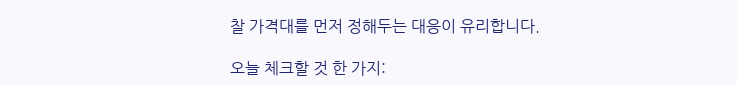찰 가격대를 먼저 정해두는 대응이 유리합니다.

오늘 체크할 것 한 가지: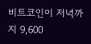비트코인이 저녁까지 9,600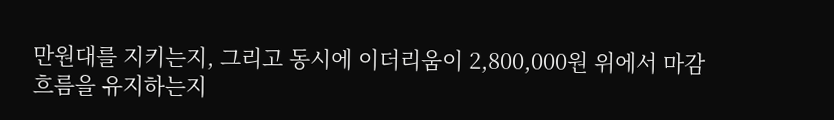만원대를 지키는지, 그리고 동시에 이더리움이 2,800,000원 위에서 마감 흐름을 유지하는지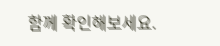함께 확인해보세요.